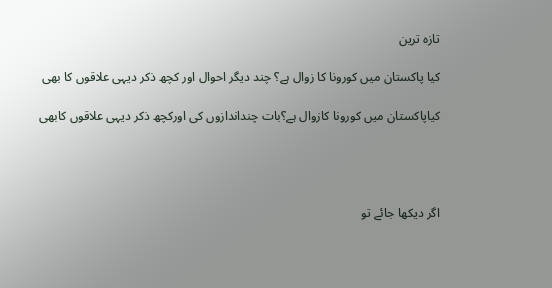تازہ ترین

کیا پاکستان میں کورونا کا زوال ہے؟ چند دیگر احوال اور کچھ ذکر دیہی علاقوں کا بھی

کیاپاکستان میں کورونا کازوال ہے؟بات چنداندازوں کی اورکچھ ذکر دیہی علاقوں کابھی




اگر دیکھا جائے تو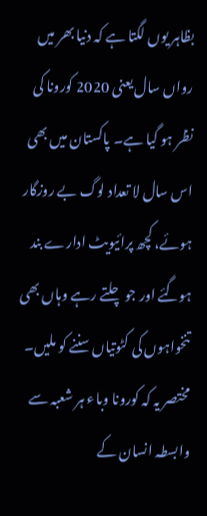بظاہر یوں لگتا ہے کہ دنیا بھر میں رواں سال یعنی 2020 کورونا کی نظر ہو گیا ہے۔ پاکستان میں بھی اس سال لا تعداد لوگ بے روزگار ہوئے، کچھ پرائیویٹ ادارے بند ہوگئے اور جو چلتے رہے وہاں بھی تنخواہوں کی کٹوتیاں سننے کو ملیں۔ مختصر یہ کہ کورونا وباء ہر شعبہ سے وابسطہ انسان کے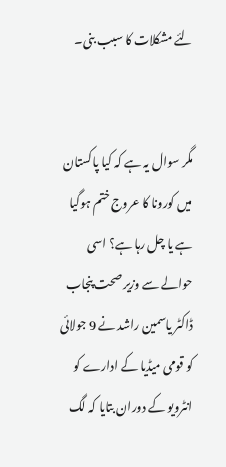لئے مشکلات کا سبب بنی۔


مگر سوال یہ ہے کہ کیا پاکستان میں کورونا کا عروج ختم ہوگیا ہے یا چل رہا ہے؟ اسی حوالے سے وزیر صحت پنجاب ڈاکٹر یاسمین راشد نے 9 جولائی کو قومی میڈیا کے ادارے کو انٹرویو کے دوران بتایا کہ لگ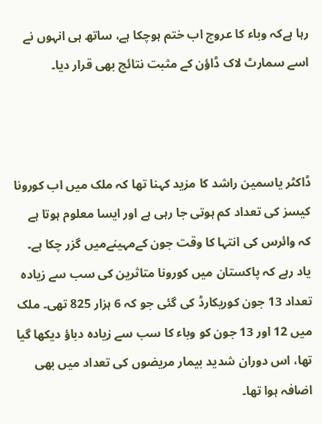رہا ہےکہ وباء کا عروج اب ختم ہوچکا ہے، ساتھ ہی انہوں نے اسے سمارٹ لاک ڈاؤن کے مثبت نتائج بھی قرار دیا۔



ڈاکٹر یاسمین راشد کا مزید کہنا تھا کہ ملک میں اب کورونا کیسز کی تعداد کم ہوتی جا رہی ہے اور ایسا معلوم ہوتا ہے کہ وائرس کی انتہا کا وقت جون کےمہینےمیں گزر چکا ہے۔ یاد رہے کہ پاکستان میں کورونا متاثرین کی سب سے زیادہ تعداد 13 جون کوریکارڈ کی گئی جو کہ 6 ہزار 825 تھی۔ ملک میں 12 اور 13 جون کو وباء کا سب سے زیادہ دباؤ دیکھا گیا تھا، اس دوران شدید بیمار مریضوں کی تعداد میں بھی اضافہ ہوا تھا۔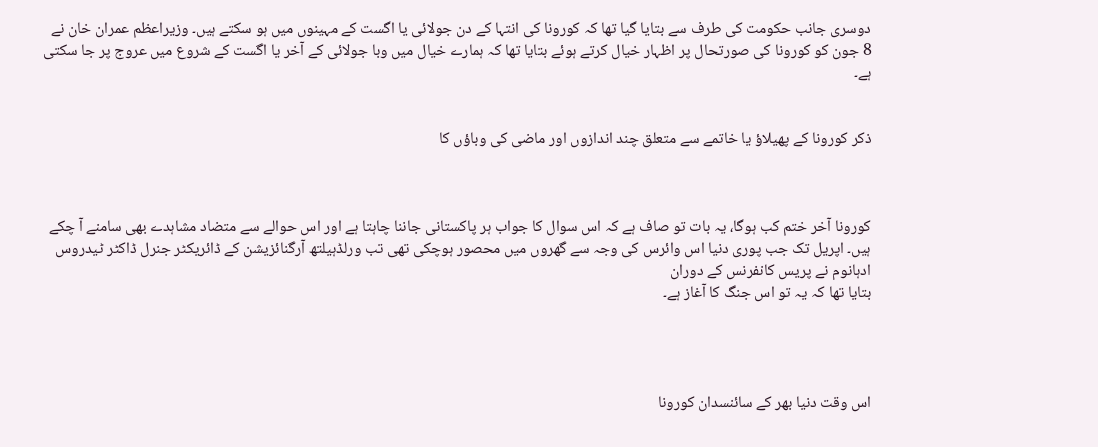دوسری جانب حکومت کی طرف سے بتایا گیا تھا کہ کورونا کی انتہا کے دن جولائی یا اگست کے مہینوں میں ہو سکتے ہیں۔ وزیراعظم عمران خان نے 8 جون کو کورونا کی صورتحال پر اظہار خیال کرتے ہوئے بتایا تھا کہ ہمارے خیال میں وبا جولائی کے آخر یا اگست کے شروع میں عروج پر جا سکتی ہے۔


ذکر کورونا کے پھیلاؤ یا خاتمے سے متعلق چند اندازوں اور ماضی کی وباؤں کا



کورونا آخر ختم کب ہوگا، یہ بات تو صاف ہے کہ اس سوال کا جواب ہر پاکستانی جاننا چاہتا ہے اور اس حوالے سے متضاد مشاہدے بھی سامنے آ چکے ہیں۔ اپریل تک جب پوری دنیا اس وائرس کی وجہ سے گھروں میں محصور ہوچکی تھی تب ورلڈہیلتھ آرگنائزیشن کے ڈائریکٹر جنرل ڈاکٹر ٹیدروس ادہانوم نے پریس کانفرنس کے دوران
بتایا تھا کہ یہ تو اس جنگ کا آغاز ہے۔




اس وقت دنیا بھر کے سائنسدان کورونا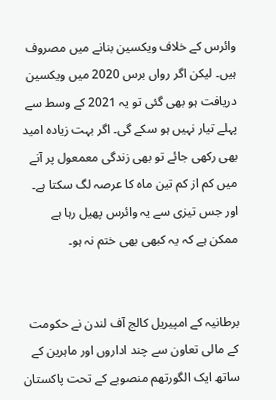وائرس کے خلاف ویکسین بنانے میں مصروف ہیں۔ لیکن اگر رواں برس 2020 میں ویکسین دریافت ہو بھی گئی تو یہ 2021 کے وسط سے پہلے تیار نہیں ہو سکے گی۔ اگر بہت زیادہ امید بھی رکھی جائے تو بھی زندگی معمعول پر آنے میں کم از کم تین ماہ کا عرصہ لگ سکتا ہے۔ اور جس تیزی سے یہ وائرس پھیل رہا ہے ممکن ہے کہ یہ کبھی بھی ختم نہ ہو۔


برطانیہ کے امپیریل کالج آف لندن نے حکومت کے مالی تعاون سے چند اداروں اور ماہرین کے ساتھ ایک الگورتھم منصوبے کے تحت پاکستان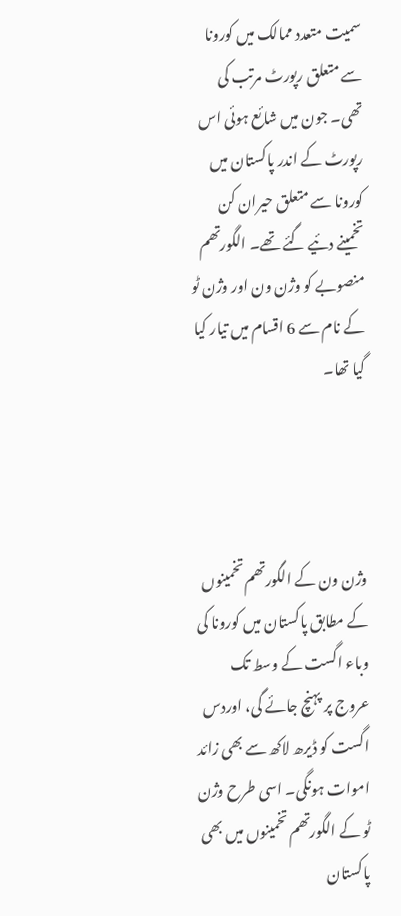سمیت متعدد ممالک میں کورونا سے متعلق رپورٹ مرتب کی تھی۔ جون میں شائع ہوئی اس رپورٹ کے اندر پاکستان میں کورونا سے متعلق حیران کن تخمینے دئیے گئے تھے۔ الگورتھم منصوبے کو وژن ون اور وژن ٹو کے نام سے 6 اقسام میں تیار کیا گیا تھا۔




وژن ون کے الگورتھم تخمینوں کے مطابق پاکستان میں کورونا کی وباء اگست کے وسط تک عروج پر پہنچ جائے گی، اوردس اگست کو ڈیرھ لاکھ سے بھی زائد اموات ہونگی۔ اسی طرح وژن ٹو کے الگورتھم تخمینوں میں بھی پاکستان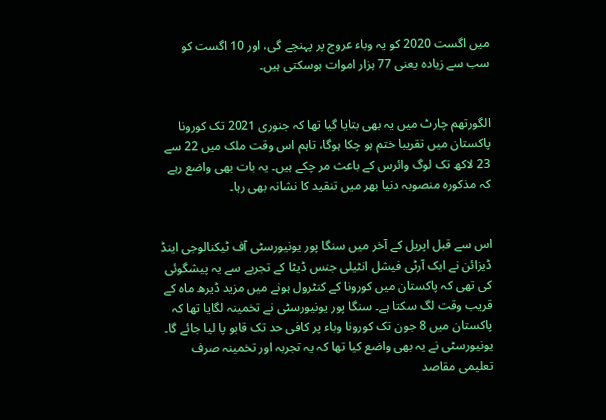میں اگست 2020 کو یہ وباء عروج پر پہنچے گی، اور 10 اگست کو سب سے زیادہ یعنی 77 ہزار اموات ہوسکتی ہیں۔


الگورتھم چارٹ میں یہ بھی بتایا گیا تھا کہ جنوری 2021 تک کورونا پاکستان میں تقریبا ختم ہو چکا ہوگا، تاہم اس وقت ملک میں 22 سے 23 لاکھ تک لوگ وائرس کے باعث مر چکے ہیں۔ یہ بات بھی واضع رہے کہ مذکورہ منصوبہ دنیا بھر میں تنقید کا نشانہ بھی رہا۔


اس سے قبل اپریل کے آخر میں سنگا پور یونیورسٹی آف ٹیکنالوجی اینڈ ڈیزائن نے ایک آرٹی فیشل انٹیلی جنس ڈیٹا کے تجربے سے یہ پیشگوئی کی تھی کہ پاکستان میں کورونا کے کنٹرول ہونے میں مزید ڈیرھ ماہ کے قریب وقت لگ سکتا ہے۔ سنگا پور یونیورسٹی نے تخمینہ لگایا تھا کہ پاکستان میں 8 جون تک کورونا وباء پر کافی حد تک قابو پا لیا جائے گا۔ یونیورسٹی نے یہ بھی واضع کیا تھا کہ یہ تجربہ اور تخمینہ صرف تعلیمی مقاصد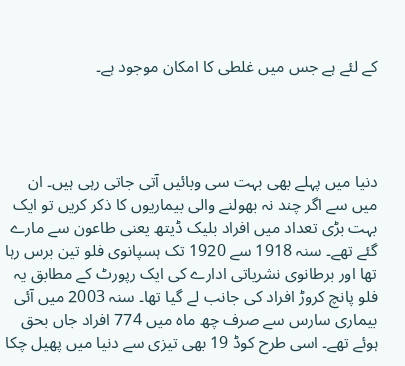کے لئے ہے جس میں غلطی کا امکان موجود ہے۔




دنیا میں پہلے بھی بہت سی وبائیں آتی جاتی رہی ہیں۔ ان میں سے اگر چند نہ بھولنے والی بیماریوں کا ذکر کریں تو ایک بہت بڑی تعداد میں افراد بلیک ڈیتھ یعنی طاعون سے مارے گئے تھے۔ سنہ 1918 سے 1920 تک ہسپانوی فلو تین برس رہا تھا اور برطانوی نشریاتی ادارے کی ایک رپورٹ کے مطابق یہ فلو پانچ کروڑ افراد کی جانب لے گیا تھا۔ سنہ 2003 میں آئی بیماری سارس سے صرف چھ ماہ میں 774 افراد جاں بحق ہوئے تھے۔ اسی طرح کوڈ 19 بھی تیزی سے دنیا میں پھیل چکا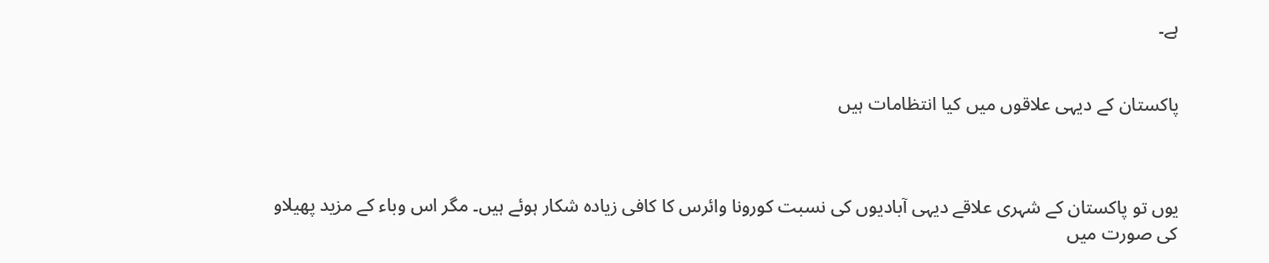ہے۔


پاکستان کے دیہی علاقوں میں کیا انتظامات ہیں



یوں تو پاکستان کے شہری علاقے دیہی آبادیوں کی نسبت کورونا وائرس کا کافی زیادہ شکار ہوئے ہیں۔ مگر اس وباء کے مزید پھیلاو کی صورت میں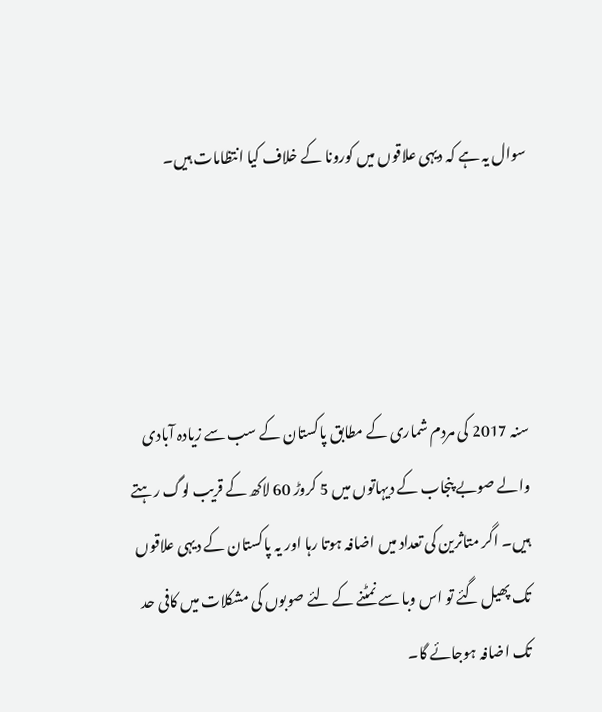سوال یہ ہے کہ دیہی علاقوں میں کورونا کے خلاف کیا انتظامات ہیں۔




سنہ 2017 کی مردم شماری کے مطابق پاکستان کے سب سے زیادہ آبادی والے صوبے پنجاب کے دیہاتوں میں 5 کروڑ 60 لاکھ کے قریب لوگ رہتے ہیں۔ اگر متاثرین کی تعداد میں اضافہ ہوتا رہا اور یہ پاکستان کے دیہی علاقوں تک پھیل گئے تو اس وبا سے نمٹنے کے لئے صوبوں کی مشکلات میں کافی حد تک اضافہ ہوجائے گا۔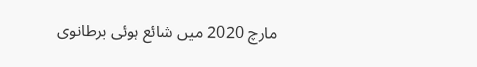مارچ 2020 میں شائع ہوئی برطانوی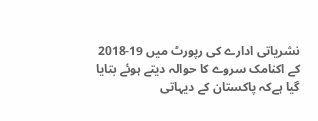نشریاتی ادارے کی رپورٹ میں 19-2018 کے اکنامک سروے کا حوالہ دیتے ہوئے بتایا گیا ہےکہ پاکستان کے دیہاتی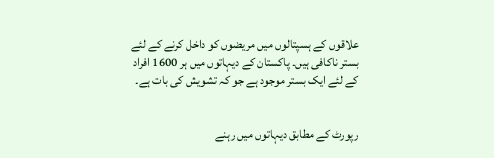علاقوں کے ہسپتالوں میں مریضوں کو داخل کرنے کے لئے بستر ناکافی ہیں۔ پاکستان کے دیہاتوں میں ہر 1600 افراد کے لئے ایک بستر موجود ہے جو کہ تشویش کی بات ہے۔


رپورٹ کے مطابق دیہاتوں میں رہنے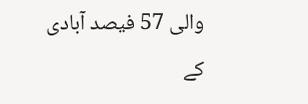والی 57 فیصد آبادی کے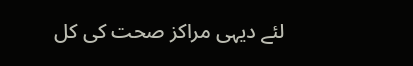لئے دیہی مراکز صحت کی کل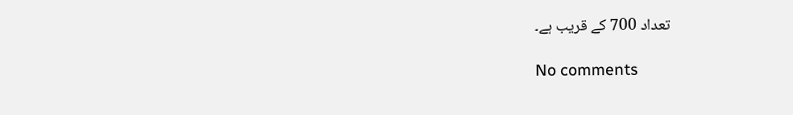تعداد 700 کے قریب ہے۔

No comments